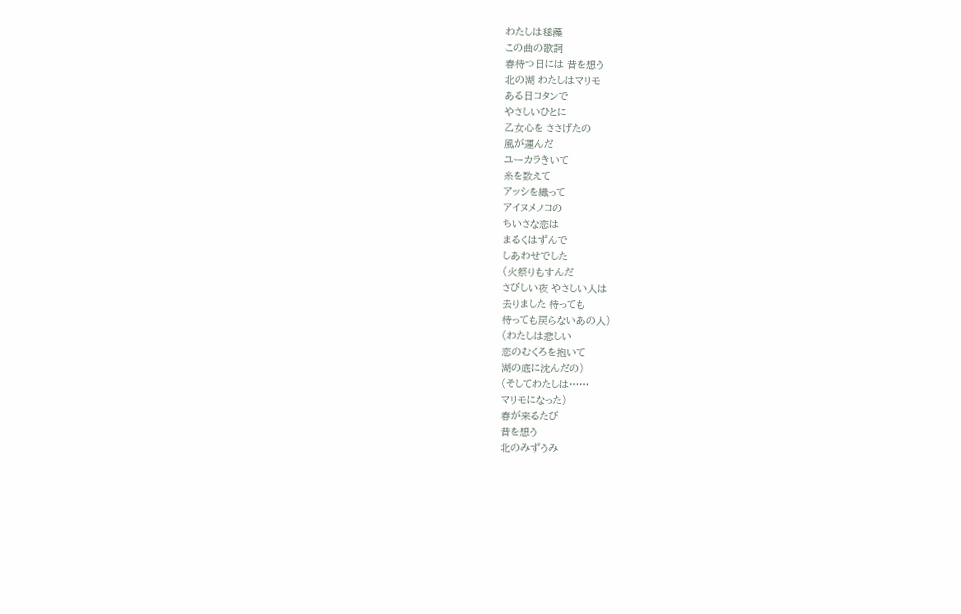わたしは毬藻
この曲の歌詞
春待つ日には 昔を想う
北の湖 わたしはマリモ
ある日コタンで
やさしいひとに
乙女心を ささげたの
風が運んだ
ユーカラきいて
糸を数えて
アッシを織って
アイヌメノコの
ちいさな恋は
まるくはずんで
しあわせでした
(火祭りもすんだ
さびしい夜 やさしい人は
去りました 待っても
待っても戻らないあの人)
(わたしは悲しい
恋のむくろを抱いて
湖の底に沈んだの)
(そしてわたしは……
マリモになった)
春が来るたび
昔を想う
北のみずうみ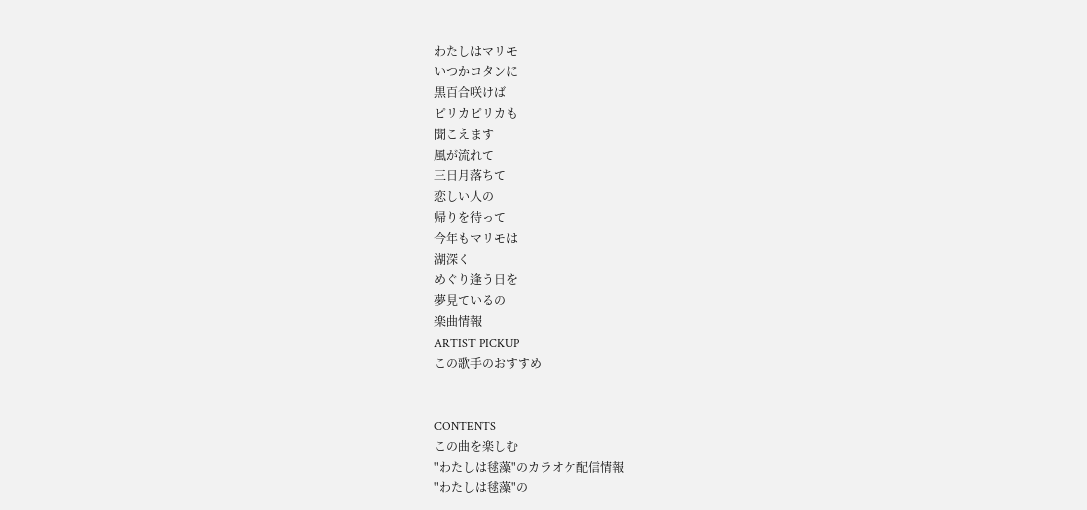わたしはマリモ
いつかコタンに
黒百合咲けば
ピリカピリカも
聞こえます
風が流れて
三日月落ちて
恋しい人の
帰りを待って
今年もマリモは
湖深く
めぐり逢う日を
夢見ているの
楽曲情報
ARTIST PICKUP
この歌手のおすすめ


CONTENTS
この曲を楽しむ
"わたしは毬藻"のカラオケ配信情報
"わたしは毬藻"の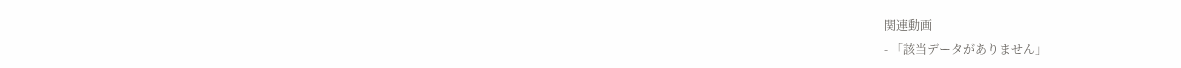関連動画
- 「該当データがありません」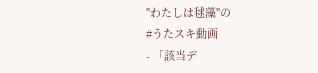"わたしは毬藻"の
#うたスキ動画
- 「該当デ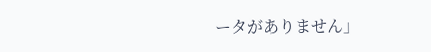ータがありません」